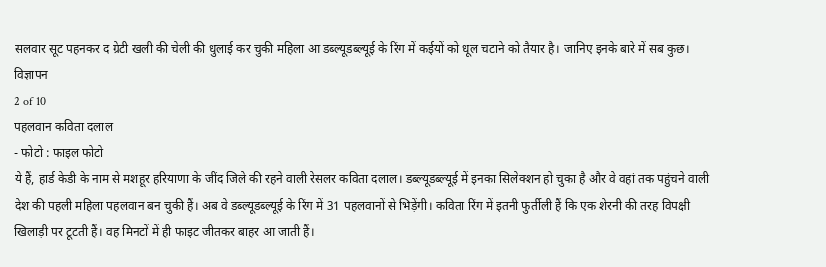सलवार सूट पहनकर द ग्रेटी खली की चेली की धुलाई कर चुकी महिला आ डब्ल्यूडब्ल्यूई के रिंग में कईयों को धूल चटाने को तैयार है। जानिए इनके बारे में सब कुछ।
विज्ञापन
2 of 10
पहलवान कविता दलाल
- फोटो : फाइल फोटो
ये हैं, हार्ड केडी के नाम से मशहूर हरियाणा के जींद जिले की रहने वाली रेसलर कविता दलाल। डब्ल्यूडब्ल्यूई में इनका सिलेक्शन हो चुका है और वे वहां तक पहुंचने वाली देश की पहली महिला पहलवान बन चुकी हैं। अब वे डब्ल्यूडब्ल्यूई के रिंग में 31 पहलवानों से भिड़ेंगी। कविता रिंग में इतनी फुर्तीली हैं कि एक शेरनी की तरह विपक्षी खिलाड़ी पर टूटती हैं। वह मिनटों में ही फाइट जीतकर बाहर आ जाती हैं।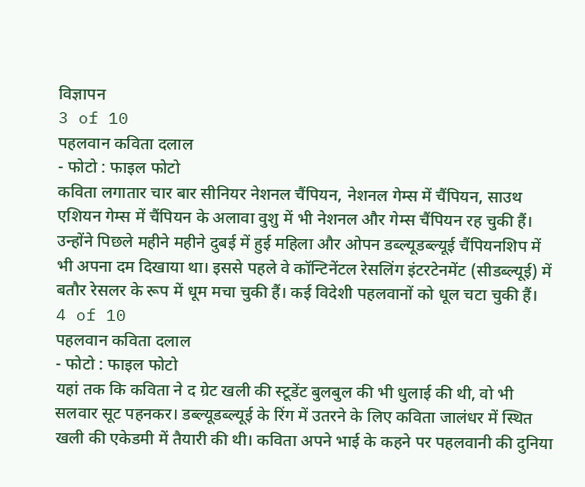विज्ञापन
3 of 10
पहलवान कविता दलाल
- फोटो : फाइल फोटो
कविता लगातार चार बार सीनियर नेशनल चैंपियन, नेशनल गेम्स में चैंपियन, साउथ एशियन गेम्स में चैंपियन के अलावा वुशु में भी नेशनल और गेम्स चैंपियन रह चुकी हैं। उन्होंने पिछले महीने महीने दुबई में हुई महिला और ओपन डब्ल्यूडब्ल्यूई चैंपियनशिप में भी अपना दम दिखाया था। इससे पहले वे कॉन्टिनेंटल रेसलिंग इंटरटेनमेंट (सीडब्ल्यूई) में बतौर रेसलर के रूप में धूम मचा चुकी हैं। कई विदेशी पहलवानों को धूल चटा चुकी हैं।
4 of 10
पहलवान कविता दलाल
- फोटो : फाइल फोटो
यहां तक कि कविता ने द ग्रेट खली की स्टूडेंट बुलबुल की भी धुलाई की थी, वो भी सलवार सूट पहनकर। डब्ल्यूडब्ल्यूई के रिंग में उतरने के लिए कविता जालंधर में स्थित खली की एकेडमी में तैयारी की थी। कविता अपने भाई के कहने पर पहलवानी की दुनिया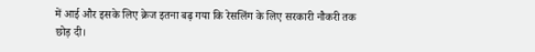में आई और इसके लिए क्रेज इतना बढ़ गया कि रेसलिंग के लिए सरकारी नौकरी तक छोड़ दी।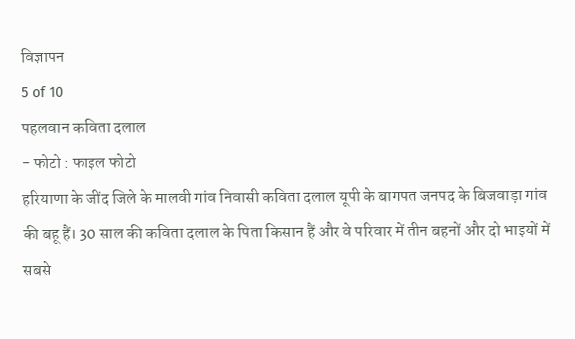विज्ञापन
5 of 10
पहलवान कविता दलाल
- फोटो : फाइल फोटो
हरियाणा के जींद जिले के मालवी गांव निवासी कविता दलाल यूपी के बागपत जनपद के बिजवाड़ा गांव की बहू हैं। 30 साल की कविता दलाल के पिता किसान हैं और वे परिवार में तीन बहनों और दो भाइयों में सबसे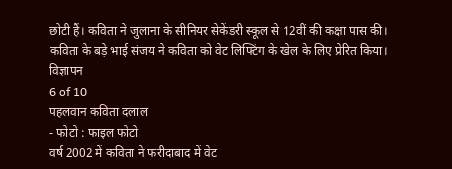छोटी हैं। कविता ने जुलाना के सीनियर सेकेंडरी स्कूल से 12वीं की कक्षा पास की। कविता के बड़े भाई संजय ने कविता को वेट लिफ्टिंग के खेल के लिए प्रेरित किया।
विज्ञापन
6 of 10
पहलवान कविता दलाल
- फोटो : फाइल फोटो
वर्ष 2002 में कविता ने फरीदाबाद में वेट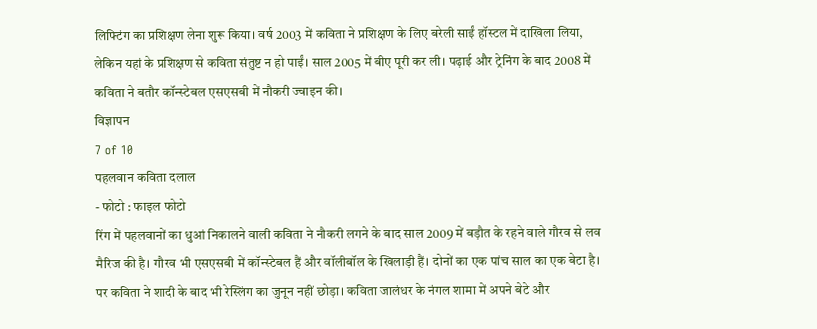लिफ्टिंग का प्रशिक्षण लेना शुरू किया। वर्ष 2003 में कविता ने प्रशिक्षण के लिए बरेली साईं हॉस्टल में दाखिला लिया, लेकिन यहां के प्रशिक्षण से कविता संतुष्ट न हो पाईं। साल 2005 में बीए पूरी कर ली। पढ़ाई और ट्रेनिंग के बाद 2008 में कविता ने बतौर कॉन्स्टेबल एसएसबी में नौकरी ज्वाइन की।
विज्ञापन
7 of 10
पहलवान कविता दलाल
- फोटो : फाइल फोटो
रिंग में पहलवानों का धुआं निकालने वाली कविता ने नौकरी लगने के बाद साल 2009 में बड़ौत के रहने वाले गौरव से लव मैरिज की है। गौरव भी एसएसबी में कॉन्स्टेबल हैं और वॉलीबॉल के खिलाड़ी हैं। दोनों का एक पांच साल का एक बेटा है। पर कविता ने शादी के बाद भी रेस्लिंग का जुनून नहीं छोड़ा। कविता जालंधर के नंगल शामा में अपने बेटे और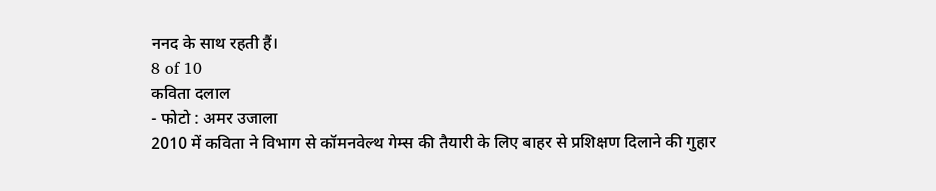ननद के साथ रहती हैं।
8 of 10
कविता दलाल
- फोटो : अमर उजाला
2010 में कविता ने विभाग से कॉमनवेल्थ गेम्स की तैयारी के लिए बाहर से प्रशिक्षण दिलाने की गुहार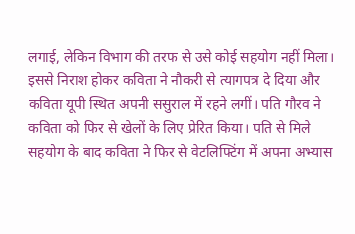लगाई, लेकिन विभाग की तरफ से उसे कोई सहयोग नहीं मिला। इससे निराश होकर कविता ने नौकरी से त्यागपत्र दे दिया और कविता यूपी स्थित अपनी ससुराल में रहने लगीं। पति गौरव ने कविता को फिर से खेलों के लिए प्रेरित किया। पति से मिले सहयोग के बाद कविता ने फिर से वेटलिफ्टिंग में अपना अभ्यास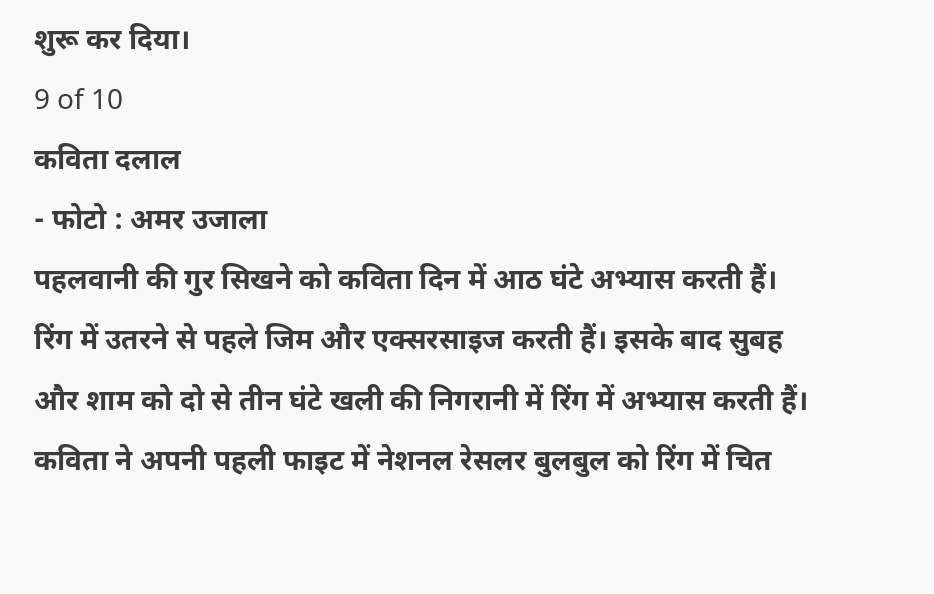शुरू कर दिया।
9 of 10
कविता दलाल
- फोटो : अमर उजाला
पहलवानी की गुर सिखने को कविता दिन में आठ घंटे अभ्यास करती हैं। रिंग में उतरने से पहले जिम और एक्सरसाइज करती हैं। इसके बाद सुबह और शाम को दो से तीन घंटे खली की निगरानी में रिंग में अभ्यास करती हैं। कविता ने अपनी पहली फाइट में नेशनल रेसलर बुलबुल को रिंग में चित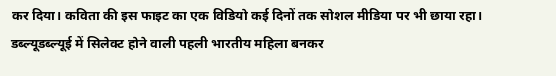कर दिया। कविता की इस फाइट का एक विडियो कई दिनों तक सोशल मीडिया पर भी छाया रहा।
डब्ल्यूडब्ल्यूई में सिलेक्ट होने वाली पहली भारतीय महिला बनकर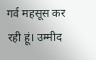गर्व महसूस कर रही हूं। उम्मीद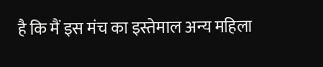है कि मैं इस मंच का इस्तेमाल अन्य महिला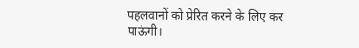पहलवानों को प्रेरित करने के लिए कर पाऊंगी।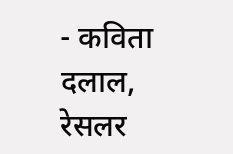- कविता दलाल, रेसलर